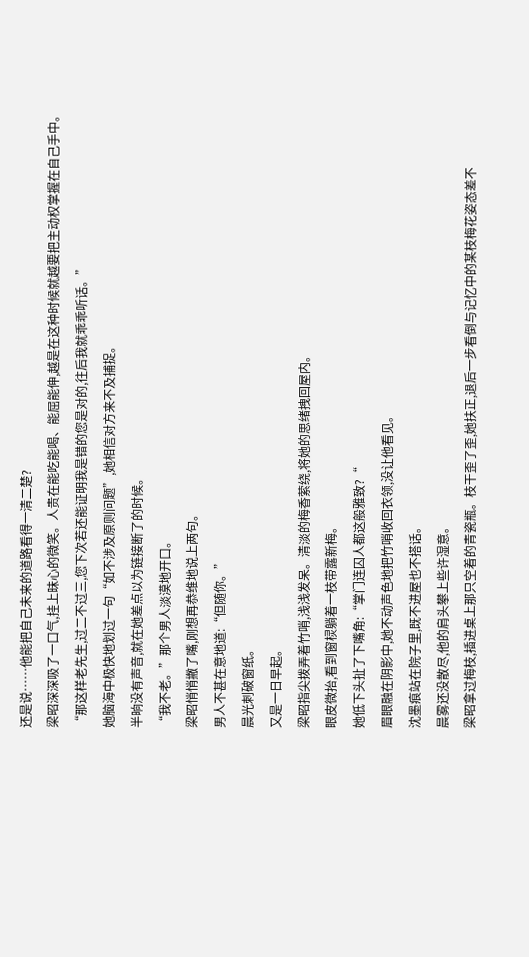还是说……他能把自己未来的道路看得一清二楚?
梁昭深深吸了一口气,挂上昧心的微笑。人贵在能吃能喝、能屈能伸,越是在这种时候就越要把主动权掌握在自己手中。
“那这样老先生,过二不过三,您下次若还能证明我是错的您是对的,往后我就乖乖听话。”
她脑海中极快地划过一句“如不涉及原则问题”,她相信对方来不及捕捉。
半晌没有声音,就在她差点以为链接断了的时候。
“我不老。”那个男人淡漠地开口。
梁昭悄悄撇了嘴,刚想再恭维地说上两句。
男人不甚在意地道:“但随你。”
晨光刺破窗纸。
又是一日早起。
梁昭指尖拨弄着竹哨,浅浅发呆。清淡的梅香萦绕,将她的思绪拽回屋内。
眼皮微抬,看到窗棂躺着一枝带露新梅。
她低下头扯了下嘴角:“掌门连囚人都这般雅致?“
眉眼融在阴影中,她不动声色地把竹哨收回衣领,没让他看见。
沈墨痕站在院子里,既不进屋也不搭话。
晨雾还没散尽,他的肩头攀上些许湿意。
梁昭拿过梅枝,插进桌上那只空着的青瓷瓶。枝干歪了歪,她扶正,退后一步看倒与记忆中的某枝梅花姿态差不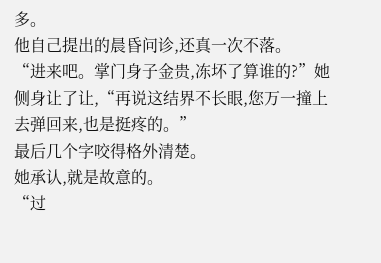多。
他自己提出的晨昏问诊,还真一次不落。
“进来吧。掌门身子金贵,冻坏了算谁的?”她侧身让了让,“再说这结界不长眼,您万一撞上去弹回来,也是挺疼的。”
最后几个字咬得格外清楚。
她承认,就是故意的。
“过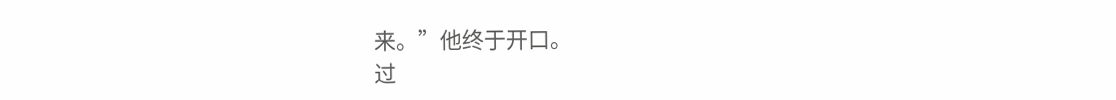来。”他终于开口。
过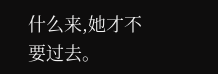什么来,她才不要过去。